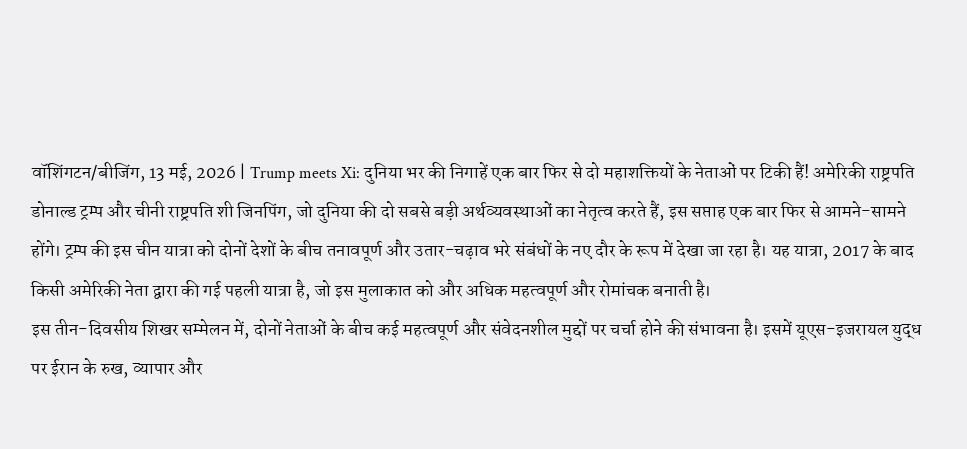वॉशिंगटन/बीजिंग, 13 मई, 2026 | Trump meets Xi: दुनिया भर की निगाहें एक बार फिर से दो महाशक्तियों के नेताओं पर टिकी हैं! अमेरिकी राष्ट्रपति डोनाल्ड ट्रम्प और चीनी राष्ट्रपति शी जिनपिंग, जो दुनिया की दो सबसे बड़ी अर्थव्यवस्थाओं का नेतृत्व करते हैं, इस सप्ताह एक बार फिर से आमने-सामने होंगे। ट्रम्प की इस चीन यात्रा को दोनों देशों के बीच तनावपूर्ण और उतार-चढ़ाव भरे संबंधों के नए दौर के रूप में देखा जा रहा है। यह यात्रा, 2017 के बाद किसी अमेरिकी नेता द्वारा की गई पहली यात्रा है, जो इस मुलाकात को और अधिक महत्वपूर्ण और रोमांचक बनाती है।
इस तीन-दिवसीय शिखर सम्मेलन में, दोनों नेताओं के बीच कई महत्वपूर्ण और संवेदनशील मुद्दों पर चर्चा होने की संभावना है। इसमें यूएस-इजरायल युद्ध पर ईरान के रुख, व्यापार और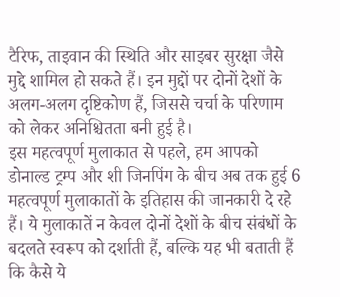टैरिफ, ताइवान की स्थिति और साइबर सुरक्षा जैसे मुद्दे शामिल हो सकते हैं। इन मुद्दों पर दोनों देशों के अलग-अलग दृष्टिकोण हैं, जिससे चर्चा के परिणाम को लेकर अनिश्चितता बनी हुई है।
इस महत्वपूर्ण मुलाकात से पहले, हम आपको डोनाल्ड ट्रम्प और शी जिनपिंग के बीच अब तक हुई 6 महत्वपूर्ण मुलाकातों के इतिहास की जानकारी दे रहे हैं। ये मुलाकातें न केवल दोनों देशों के बीच संबंधों के बदलते स्वरूप को दर्शाती हैं, बल्कि यह भी बताती हैं कि कैसे ये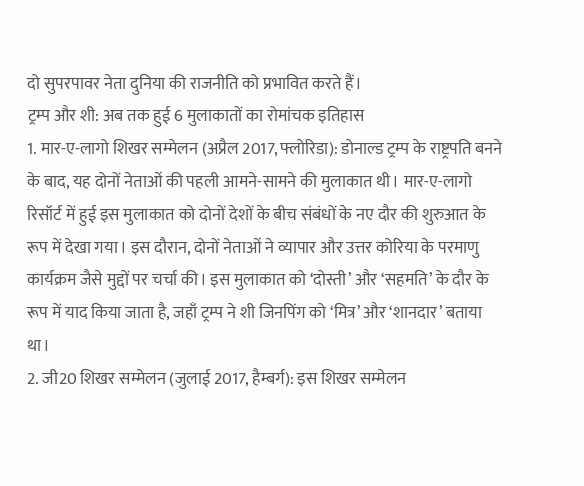दो सुपरपावर नेता दुनिया की राजनीति को प्रभावित करते हैं।
ट्रम्प और शी: अब तक हुई 6 मुलाकातों का रोमांचक इतिहास
1. मार-ए-लागो शिखर सम्मेलन (अप्रैल 2017, फ्लोरिडा): डोनाल्ड ट्रम्प के राष्ट्रपति बनने के बाद, यह दोनों नेताओं की पहली आमने-सामने की मुलाकात थी। मार-ए-लागो रिसॉर्ट में हुई इस मुलाकात को दोनों देशों के बीच संबंधों के नए दौर की शुरुआत के रूप में देखा गया। इस दौरान, दोनों नेताओं ने व्यापार और उत्तर कोरिया के परमाणु कार्यक्रम जैसे मुद्दों पर चर्चा की। इस मुलाकात को ‘दोस्ती’ और ‘सहमति’ के दौर के रूप में याद किया जाता है, जहाँ ट्रम्प ने शी जिनपिंग को ‘मित्र’ और ‘शानदार’ बताया था।
2. जी20 शिखर सम्मेलन (जुलाई 2017, हैम्बर्ग): इस शिखर सम्मेलन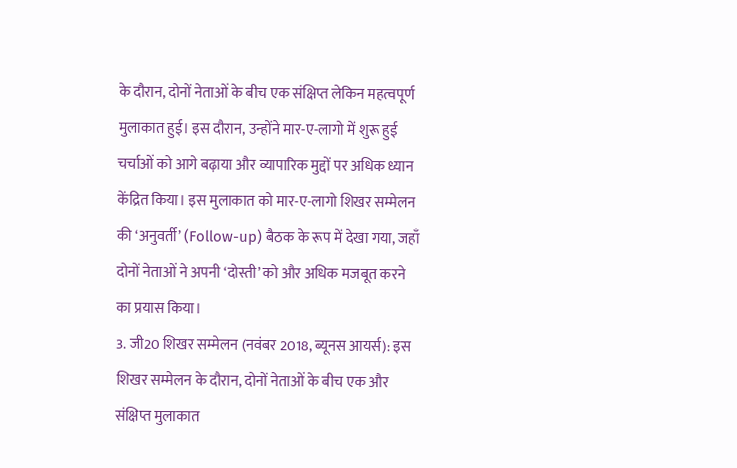के दौरान, दोनों नेताओं के बीच एक संक्षिप्त लेकिन महत्वपूर्ण मुलाकात हुई। इस दौरान, उन्होंने मार-ए-लागो में शुरू हुई चर्चाओं को आगे बढ़ाया और व्यापारिक मुद्दों पर अधिक ध्यान केंद्रित किया। इस मुलाकात को मार-ए-लागो शिखर सम्मेलन की ‘अनुवर्ती’ (Follow-up) बैठक के रूप में देखा गया, जहाँ दोनों नेताओं ने अपनी ‘दोस्ती’ को और अधिक मजबूत करने का प्रयास किया।
3. जी20 शिखर सम्मेलन (नवंबर 2018, ब्यूनस आयर्स): इस शिखर सम्मेलन के दौरान, दोनों नेताओं के बीच एक और संक्षिप्त मुलाकात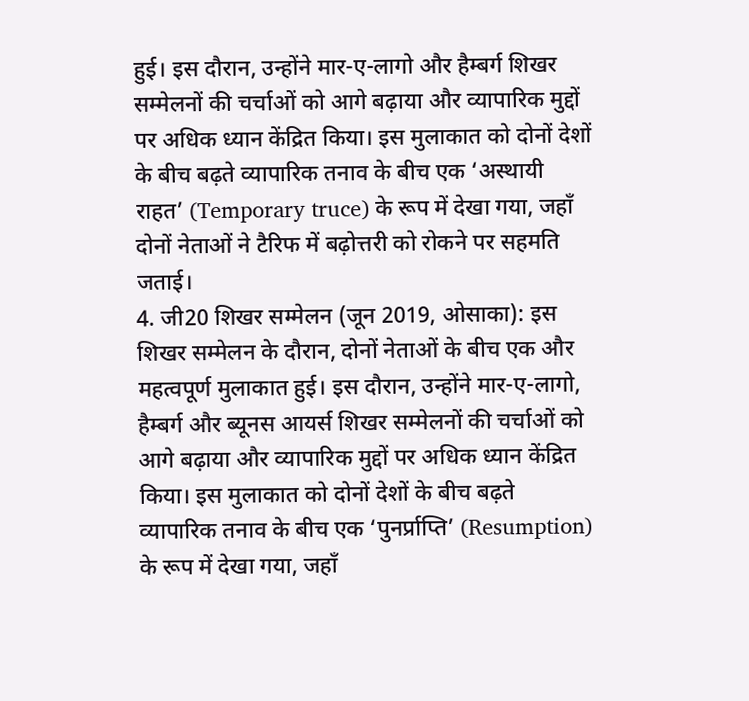हुई। इस दौरान, उन्होंने मार-ए-लागो और हैम्बर्ग शिखर सम्मेलनों की चर्चाओं को आगे बढ़ाया और व्यापारिक मुद्दों पर अधिक ध्यान केंद्रित किया। इस मुलाकात को दोनों देशों के बीच बढ़ते व्यापारिक तनाव के बीच एक ‘अस्थायी राहत’ (Temporary truce) के रूप में देखा गया, जहाँ दोनों नेताओं ने टैरिफ में बढ़ोत्तरी को रोकने पर सहमति जताई।
4. जी20 शिखर सम्मेलन (जून 2019, ओसाका): इस शिखर सम्मेलन के दौरान, दोनों नेताओं के बीच एक और महत्वपूर्ण मुलाकात हुई। इस दौरान, उन्होंने मार-ए-लागो, हैम्बर्ग और ब्यूनस आयर्स शिखर सम्मेलनों की चर्चाओं को आगे बढ़ाया और व्यापारिक मुद्दों पर अधिक ध्यान केंद्रित किया। इस मुलाकात को दोनों देशों के बीच बढ़ते व्यापारिक तनाव के बीच एक ‘पुनर्प्राप्ति’ (Resumption) के रूप में देखा गया, जहाँ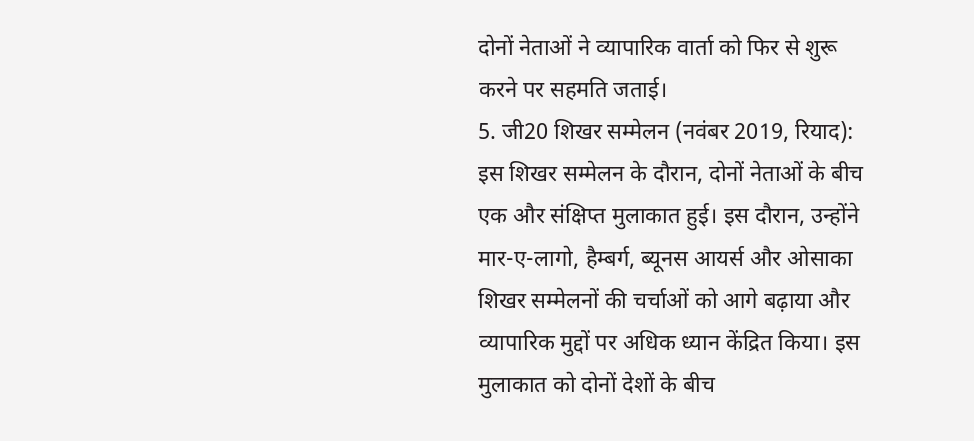दोनों नेताओं ने व्यापारिक वार्ता को फिर से शुरू करने पर सहमति जताई।
5. जी20 शिखर सम्मेलन (नवंबर 2019, रियाद): इस शिखर सम्मेलन के दौरान, दोनों नेताओं के बीच एक और संक्षिप्त मुलाकात हुई। इस दौरान, उन्होंने मार-ए-लागो, हैम्बर्ग, ब्यूनस आयर्स और ओसाका शिखर सम्मेलनों की चर्चाओं को आगे बढ़ाया और व्यापारिक मुद्दों पर अधिक ध्यान केंद्रित किया। इस मुलाकात को दोनों देशों के बीच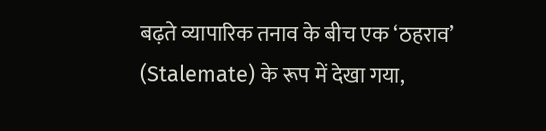बढ़ते व्यापारिक तनाव के बीच एक ‘ठहराव’ (Stalemate) के रूप में देखा गया,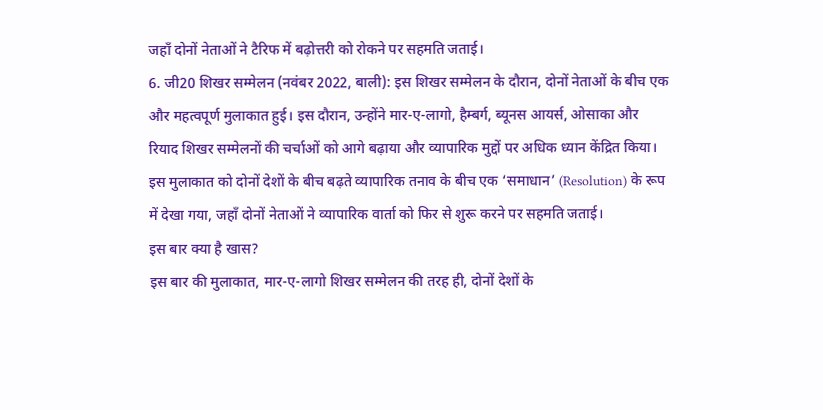जहाँ दोनों नेताओं ने टैरिफ में बढ़ोत्तरी को रोकने पर सहमति जताई।
6. जी20 शिखर सम्मेलन (नवंबर 2022, बाली): इस शिखर सम्मेलन के दौरान, दोनों नेताओं के बीच एक और महत्वपूर्ण मुलाकात हुई। इस दौरान, उन्होंने मार-ए-लागो, हैम्बर्ग, ब्यूनस आयर्स, ओसाका और रियाद शिखर सम्मेलनों की चर्चाओं को आगे बढ़ाया और व्यापारिक मुद्दों पर अधिक ध्यान केंद्रित किया। इस मुलाकात को दोनों देशों के बीच बढ़ते व्यापारिक तनाव के बीच एक ‘समाधान’ (Resolution) के रूप में देखा गया, जहाँ दोनों नेताओं ने व्यापारिक वार्ता को फिर से शुरू करने पर सहमति जताई।
इस बार क्या है खास?
इस बार की मुलाकात, मार-ए-लागो शिखर सम्मेलन की तरह ही, दोनों देशों के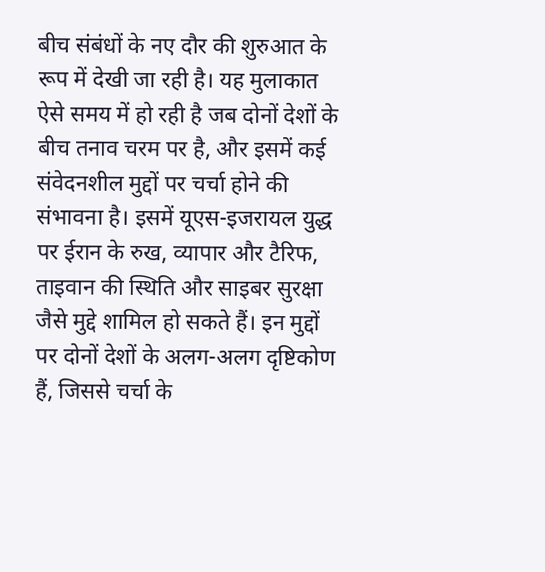बीच संबंधों के नए दौर की शुरुआत के रूप में देखी जा रही है। यह मुलाकात ऐसे समय में हो रही है जब दोनों देशों के बीच तनाव चरम पर है, और इसमें कई संवेदनशील मुद्दों पर चर्चा होने की संभावना है। इसमें यूएस-इजरायल युद्ध पर ईरान के रुख, व्यापार और टैरिफ, ताइवान की स्थिति और साइबर सुरक्षा जैसे मुद्दे शामिल हो सकते हैं। इन मुद्दों पर दोनों देशों के अलग-अलग दृष्टिकोण हैं, जिससे चर्चा के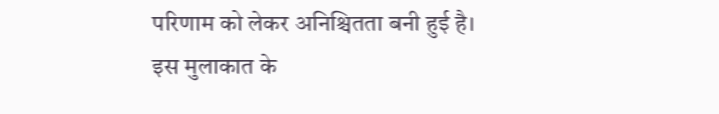परिणाम को लेकर अनिश्चितता बनी हुई है।
इस मुलाकात के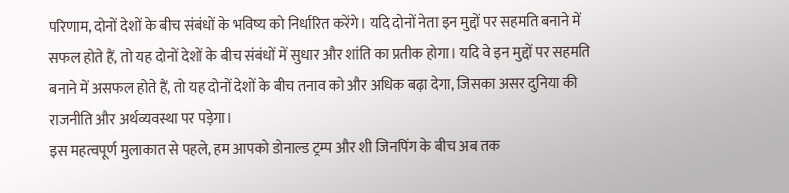परिणाम, दोनों देशों के बीच संबंधों के भविष्य को निर्धारित करेंगे। यदि दोनों नेता इन मुद्दों पर सहमति बनाने में सफल होते हैं, तो यह दोनों देशों के बीच संबंधों में सुधार और शांति का प्रतीक होगा। यदि वे इन मुद्दों पर सहमति बनाने में असफल होते हैं, तो यह दोनों देशों के बीच तनाव को और अधिक बढ़ा देगा, जिसका असर दुनिया की राजनीति और अर्थव्यवस्था पर पड़ेगा।
इस महत्वपूर्ण मुलाकात से पहले, हम आपको डोनाल्ड ट्रम्प और शी जिनपिंग के बीच अब तक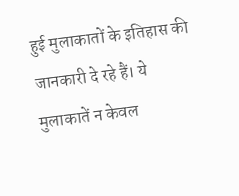हुई मुलाकातों के इतिहास की जानकारी दे रहे हैं। ये मुलाकातें न केवल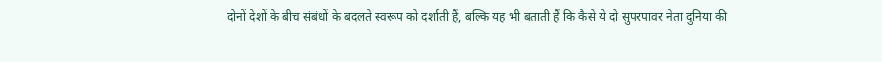दोनों देशों के बीच संबंधों के बदलते स्वरूप को दर्शाती हैं, बल्कि यह भी बताती हैं कि कैसे ये दो सुपरपावर नेता दुनिया की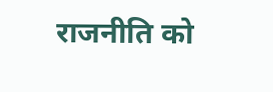राजनीति को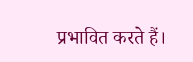प्रभावित करते हैं।